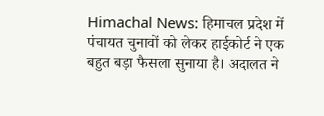Himachal News: हिमाचल प्रदेश में पंचायत चुनावों को लेकर हाईकोर्ट ने एक बहुत बड़ा फैसला सुनाया है। अदालत ने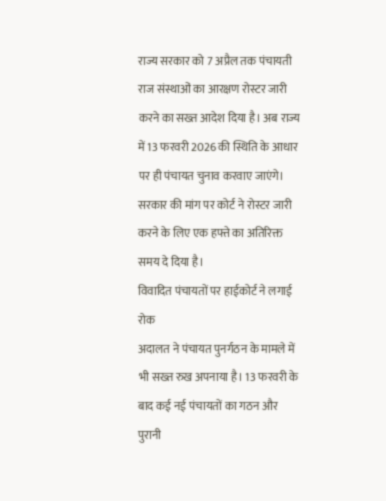राज्य सरकार को 7 अप्रैल तक पंचायती राज संस्थाओं का आरक्षण रोस्टर जारी करने का सख्त आदेश दिया है। अब राज्य में 13 फरवरी 2026 की स्थिति के आधार पर ही पंचायत चुनाव करवाए जाएंगे। सरकार की मांग पर कोर्ट ने रोस्टर जारी करने के लिए एक हफ्ते का अतिरिक्त समय दे दिया है।
विवादित पंचायतों पर हाईकोर्ट ने लगाई रोक
अदालत ने पंचायत पुनर्गठन के मामले में भी सख्त रुख अपनाया है। 13 फरवरी के बाद कई नई पंचायतों का गठन और पुरानी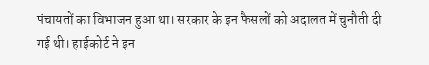पंचायतों का विभाजन हुआ था। सरकार के इन फैसलों को अदालत में चुनौती दी गई थी। हाईकोर्ट ने इन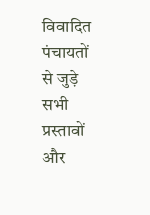विवादित पंचायतों से जुड़े सभी प्रस्तावों और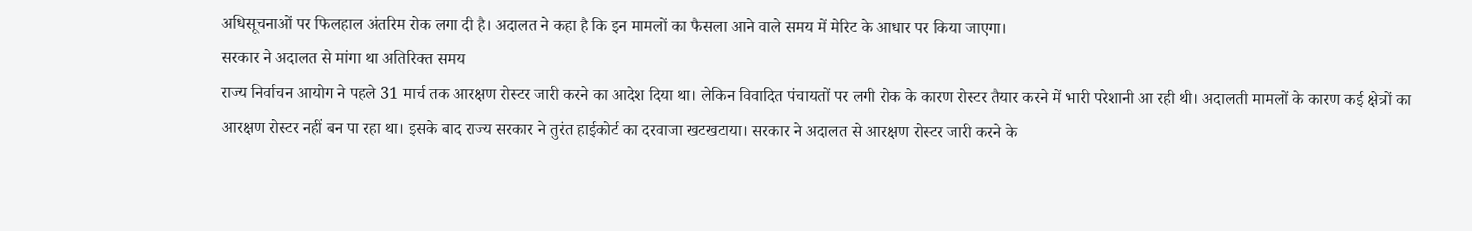अधिसूचनाओं पर फिलहाल अंतरिम रोक लगा दी है। अदालत ने कहा है कि इन मामलों का फैसला आने वाले समय में मेरिट के आधार पर किया जाएगा।
सरकार ने अदालत से मांगा था अतिरिक्त समय
राज्य निर्वाचन आयोग ने पहले 31 मार्च तक आरक्षण रोस्टर जारी करने का आदेश दिया था। लेकिन विवादित पंचायतों पर लगी रोक के कारण रोस्टर तैयार करने में भारी परेशानी आ रही थी। अदालती मामलों के कारण कई क्षेत्रों का आरक्षण रोस्टर नहीं बन पा रहा था। इसके बाद राज्य सरकार ने तुरंत हाईकोर्ट का दरवाजा खटखटाया। सरकार ने अदालत से आरक्षण रोस्टर जारी करने के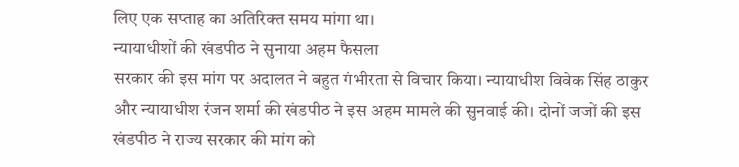लिए एक सप्ताह का अतिरिक्त समय मांगा था।
न्यायाधीशों की खंडपीठ ने सुनाया अहम फैसला
सरकार की इस मांग पर अदालत ने बहुत गंभीरता से विचार किया। न्यायाधीश विवेक सिंह ठाकुर और न्यायाधीश रंजन शर्मा की खंडपीठ ने इस अहम मामले की सुनवाई की। दोनों जजों की इस खंडपीठ ने राज्य सरकार की मांग को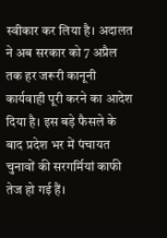स्वीकार कर लिया है। अदालत ने अब सरकार को 7 अप्रैल तक हर जरूरी कानूनी कार्यवाही पूरी करने का आदेश दिया है। इस बड़े फैसले के बाद प्रदेश भर में पंचायत चुनावों की सरगर्मियां काफी तेज हो गई हैं।